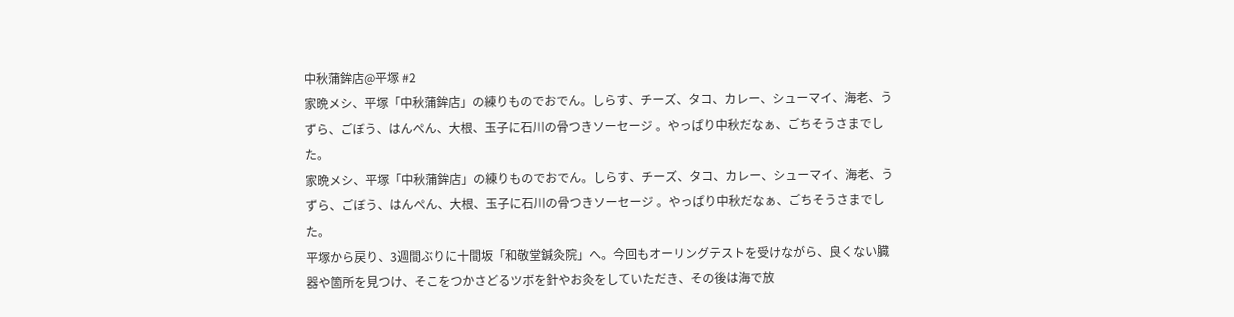中秋蒲鉾店@平塚 #2
家晩メシ、平塚「中秋蒲鉾店」の練りものでおでん。しらす、チーズ、タコ、カレー、シューマイ、海老、うずら、ごぼう、はんぺん、大根、玉子に石川の骨つきソーセージ 。やっぱり中秋だなぁ、ごちそうさまでした。
家晩メシ、平塚「中秋蒲鉾店」の練りものでおでん。しらす、チーズ、タコ、カレー、シューマイ、海老、うずら、ごぼう、はんぺん、大根、玉子に石川の骨つきソーセージ 。やっぱり中秋だなぁ、ごちそうさまでした。
平塚から戻り、3週間ぶりに十間坂「和敬堂鍼灸院」へ。今回もオーリングテストを受けながら、良くない臓器や箇所を見つけ、そこをつかさどるツボを針やお灸をしていただき、その後は海で放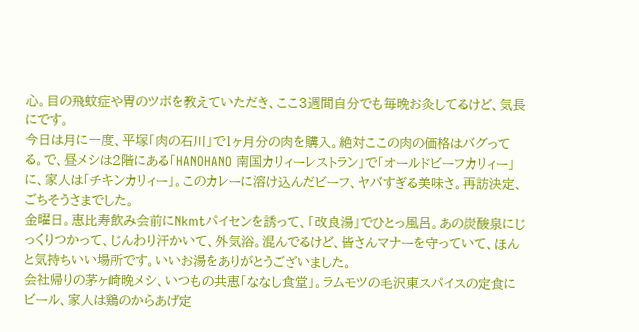心。目の飛蚊症や胃のツボを教えていただき、ここ3週間自分でも毎晩お灸してるけど、気長にです。
今日は月に一度、平塚「肉の石川」で1ヶ月分の肉を購入。絶対ここの肉の価格はバグってる。で、昼メシは2階にある「HANOHANO 南国カリィーレストラン」で「オールドビーフカリィー」に、家人は「チキンカリィー」。このカレーに溶け込んだビーフ、ヤバすぎる美味さ。再訪決定、ごちそうさまでした。
金曜日。恵比寿飲み会前にNkmtパイセンを誘って、「改良湯」でひとっ風呂。あの炭酸泉にじっくりつかって、じんわり汗かいて、外気浴。混んでるけど、皆さんマナーを守っていて、ほんと気持ちいい場所です。いいお湯をありがとうございました。
会社帰りの茅ヶ崎晩メシ、いつもの共恵「ななし食堂」。ラムモツの毛沢東スパイスの定食にビール、家人は鶏のからあげ定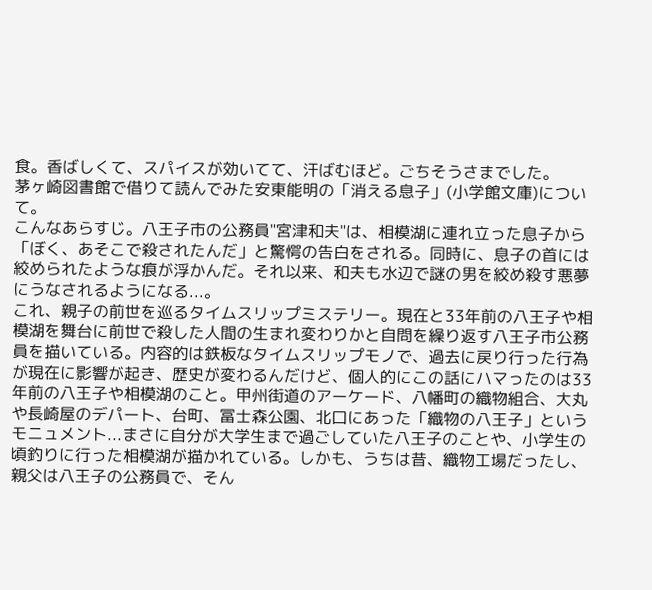食。香ばしくて、スパイスが効いてて、汗ばむほど。ごちそうさまでした。
茅ヶ崎図書館で借りて読んでみた安東能明の「消える息子」(小学館文庫)について。
こんなあらすじ。八王子市の公務員"宮津和夫"は、相模湖に連れ立った息子から「ぼく、あそこで殺されたんだ」と驚愕の告白をされる。同時に、息子の首には絞められたような痕が浮かんだ。それ以来、和夫も水辺で謎の男を絞め殺す悪夢にうなされるようになる...。
これ、親子の前世を巡るタイムスリップミステリー。現在と33年前の八王子や相模湖を舞台に前世で殺した人間の生まれ変わりかと自問を繰り返す八王子市公務員を描いている。内容的は鉄板なタイムスリップモノで、過去に戻り行った行為が現在に影響が起き、歴史が変わるんだけど、個人的にこの話にハマったのは33年前の八王子や相模湖のこと。甲州街道のアーケード、八幡町の織物組合、大丸や長崎屋のデパート、台町、冨士森公園、北口にあった「織物の八王子」というモニュメント...まさに自分が大学生まで過ごしていた八王子のことや、小学生の頃釣りに行った相模湖が描かれている。しかも、うちは昔、織物工場だったし、親父は八王子の公務員で、そん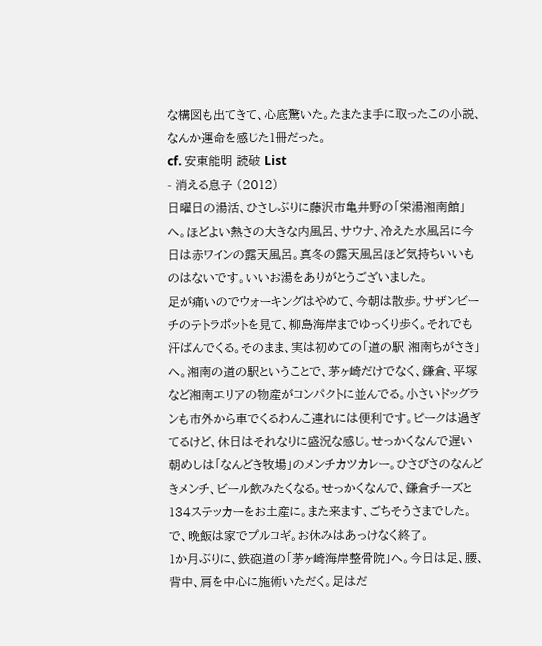な構図も出てきて、心底驚いた。たまたま手に取ったこの小説、なんか運命を感じた1冊だった。
cf. 安東能明 読破 List
- 消える息子 (2012)
日曜日の湯活、ひさしぶりに藤沢市亀井野の「栄湯湘南館」へ。ほどよい熱さの大きな内風呂、サウナ、冷えた水風呂に今日は赤ワインの露天風呂。真冬の露天風呂ほど気持ちいいものはないです。いいお湯をありがとうございました。
足が痛いのでウォーキングはやめて、今朝は散歩。サザンビーチのテトラポットを見て、柳島海岸までゆっくり歩く。それでも汗ばんでくる。そのまま、実は初めての「道の駅 湘南ちがさき」へ。湘南の道の駅ということで、茅ヶ崎だけでなく、鎌倉、平塚など湘南エリアの物産がコンパクトに並んでる。小さいドッグランも市外から車でくるわんこ連れには便利です。ピークは過ぎてるけど、休日はそれなりに盛況な感じ。せっかくなんで遅い朝めしは「なんどき牧場」のメンチカツカレー。ひさびさのなんどきメンチ、ビール飲みたくなる。せっかくなんで、鎌倉チーズと134ステッカーをお土産に。また来ます、ごちそうさまでした。
で、晩飯は家でプルコギ。お休みはあっけなく終了。
1か月ぶりに、鉄砲道の「茅ヶ崎海岸整骨院」へ。今日は足、腰、背中、肩を中心に施術いただく。足はだ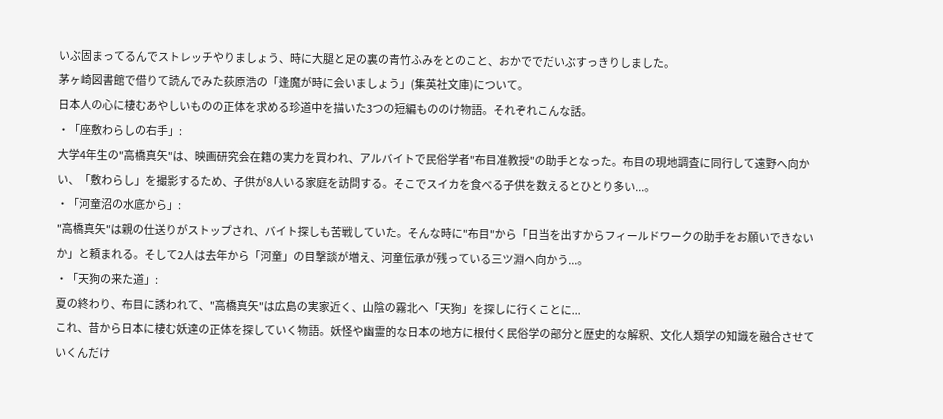いぶ固まってるんでストレッチやりましょう、時に大腿と足の裏の青竹ふみをとのこと、おかででだいぶすっきりしました。
茅ヶ崎図書館で借りて読んでみた荻原浩の「逢魔が時に会いましょう」(集英社文庫)について。
日本人の心に棲むあやしいものの正体を求める珍道中を描いた3つの短編もののけ物語。それぞれこんな話。
・「座敷わらしの右手」:
大学4年生の"高橋真矢"は、映画研究会在籍の実力を買われ、アルバイトで民俗学者"布目准教授"の助手となった。布目の現地調査に同行して遠野へ向かい、「敷わらし」を撮影するため、子供が8人いる家庭を訪問する。そこでスイカを食べる子供を数えるとひとり多い...。
・「河童沼の水底から」:
"高橋真矢"は親の仕送りがストップされ、バイト探しも苦戦していた。そんな時に"布目"から「日当を出すからフィールドワークの助手をお願いできないか」と頼まれる。そして2人は去年から「河童」の目撃談が増え、河童伝承が残っている三ツ淵へ向かう...。
・「天狗の来た道」:
夏の終わり、布目に誘われて、"高橋真矢"は広島の実家近く、山陰の霧北へ「天狗」を探しに行くことに...
これ、昔から日本に棲む妖達の正体を探していく物語。妖怪や幽霊的な日本の地方に根付く民俗学の部分と歴史的な解釈、文化人類学の知識を融合させていくんだけ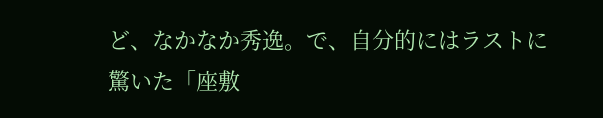ど、なかなか秀逸。で、自分的にはラストに驚いた「座敷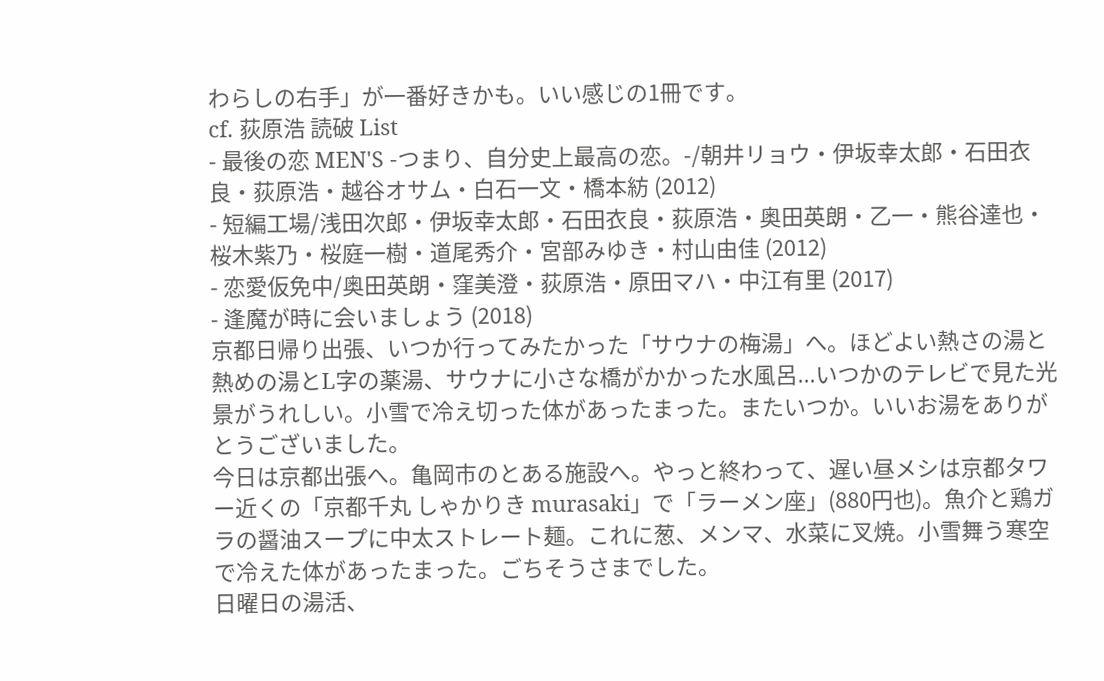わらしの右手」が一番好きかも。いい感じの1冊です。
cf. 荻原浩 読破 List
- 最後の恋 MEN'S -つまり、自分史上最高の恋。-/朝井リョウ・伊坂幸太郎・石田衣良・荻原浩・越谷オサム・白石一文・橋本紡 (2012)
- 短編工場/浅田次郎・伊坂幸太郎・石田衣良・荻原浩・奥田英朗・乙一・熊谷達也・桜木紫乃・桜庭一樹・道尾秀介・宮部みゆき・村山由佳 (2012)
- 恋愛仮免中/奥田英朗・窪美澄・荻原浩・原田マハ・中江有里 (2017)
- 逢魔が時に会いましょう (2018)
京都日帰り出張、いつか行ってみたかった「サウナの梅湯」へ。ほどよい熱さの湯と熱めの湯とL字の薬湯、サウナに小さな橋がかかった水風呂...いつかのテレビで見た光景がうれしい。小雪で冷え切った体があったまった。またいつか。いいお湯をありがとうございました。
今日は京都出張へ。亀岡市のとある施設へ。やっと終わって、遅い昼メシは京都タワー近くの「京都千丸 しゃかりき murasaki」で「ラーメン座」(880円也)。魚介と鶏ガラの醤油スープに中太ストレート麺。これに葱、メンマ、水菜に叉焼。小雪舞う寒空で冷えた体があったまった。ごちそうさまでした。
日曜日の湯活、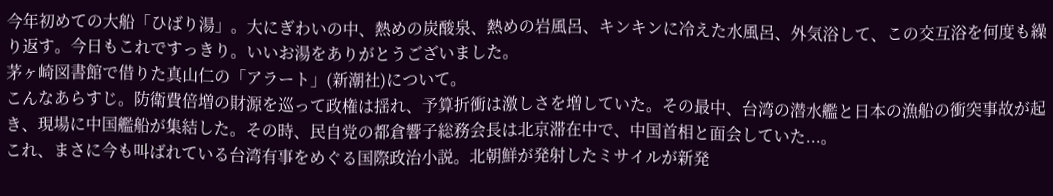今年初めての大船「ひばり湯」。大にぎわいの中、熱めの炭酸泉、熱めの岩風呂、キンキンに冷えた水風呂、外気浴して、この交互浴を何度も繰り返す。今日もこれですっきり。いいお湯をありがとうございました。
茅ヶ崎図書館で借りた真山仁の「アラート」(新潮社)について。
こんなあらすじ。防衛費倍増の財源を巡って政権は揺れ、予算折衝は激しさを増していた。その最中、台湾の潜水艦と日本の漁船の衝突事故が起き、現場に中国艦船が集結した。その時、民自党の都倉響子総務会長は北京滞在中で、中国首相と面会していた...。
これ、まさに今も叫ばれている台湾有事をめぐる国際政治小説。北朝鮮が発射したミサイルが新発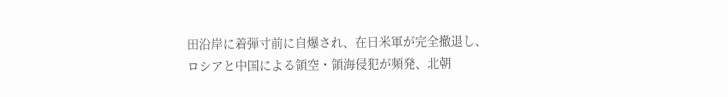田沿岸に着弾寸前に自爆され、在日米軍が完全撤退し、ロシアと中国による領空・領海侵犯が頻発、北朝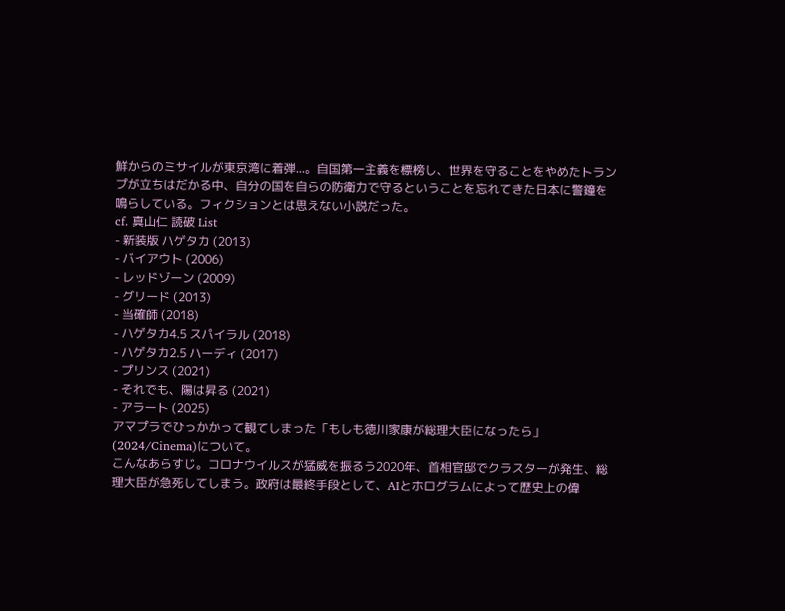鮮からのミサイルが東京湾に着弾...。自国第一主義を標榜し、世界を守ることをやめたトランプが立ちはだかる中、自分の国を自らの防衛力で守るということを忘れてきた日本に警鐘を鳴らしている。フィクションとは思えない小説だった。
cf. 真山仁 読破 List
- 新装版 ハゲタカ (2013)
- バイアウト (2006)
- レッドゾーン (2009)
- グリード (2013)
- 当確師 (2018)
- ハゲタカ4.5 スパイラル (2018)
- ハゲタカ2.5 ハーディ (2017)
- プリンス (2021)
- それでも、陽は昇る (2021)
- アラート (2025)
アマプラでひっかかって観てしまった「もしも徳川家康が総理大臣になったら」(2024/Cinema)について。
こんなあらすじ。コロナウイルスが猛威を振るう2020年、首相官邸でクラスターが発生、総理大臣が急死してしまう。政府は最終手段として、AIとホログラムによって歴史上の偉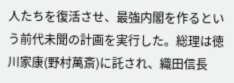人たちを復活させ、最強内閣を作るという前代未聞の計画を実行した。総理は徳川家康(野村萬斎)に託され、織田信長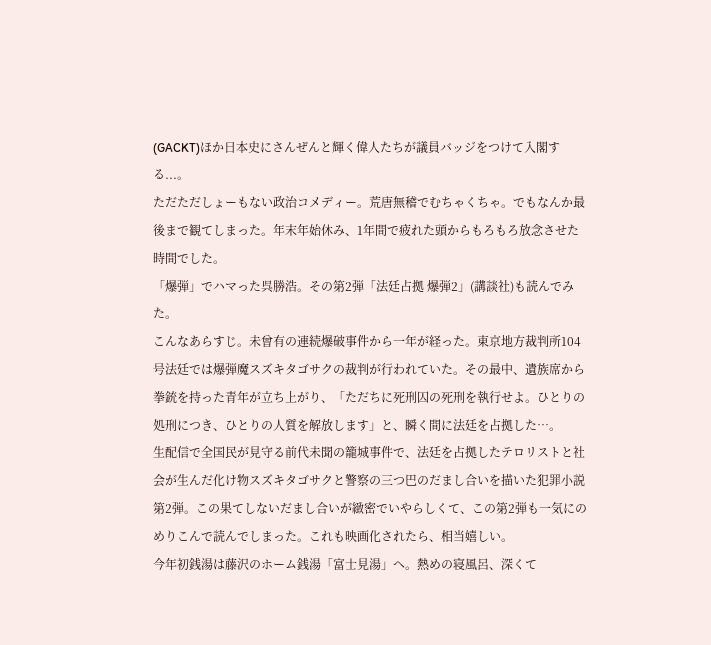(GACKT)ほか日本史にさんぜんと輝く偉人たちが議員バッジをつけて入閣する...。
ただただしょーもない政治コメディー。荒唐無稽でむちゃくちゃ。でもなんか最後まで観てしまった。年末年始休み、1年間で疲れた頭からもろもろ放念させた時間でした。
「爆弾」でハマった呉勝浩。その第2弾「法廷占拠 爆弾2」(講談社)も読んでみた。
こんなあらすじ。未曾有の連続爆破事件から一年が経った。東京地方裁判所104号法廷では爆弾魔スズキタゴサクの裁判が行われていた。その最中、遺族席から拳銃を持った青年が立ち上がり、「ただちに死刑囚の死刑を執行せよ。ひとりの処刑につき、ひとりの人質を解放します」と、瞬く間に法廷を占拠した…。
生配信で全国民が見守る前代未聞の籠城事件で、法廷を占拠したテロリストと社会が生んだ化け物スズキタゴサクと警察の三つ巴のだまし合いを描いた犯罪小説第2弾。この果てしないだまし合いが緻密でいやらしくて、この第2弾も一気にのめりこんで読んでしまった。これも映画化されたら、相当嬉しい。
今年初銭湯は藤沢のホーム銭湯「富士見湯」へ。熱めの寝風呂、深くて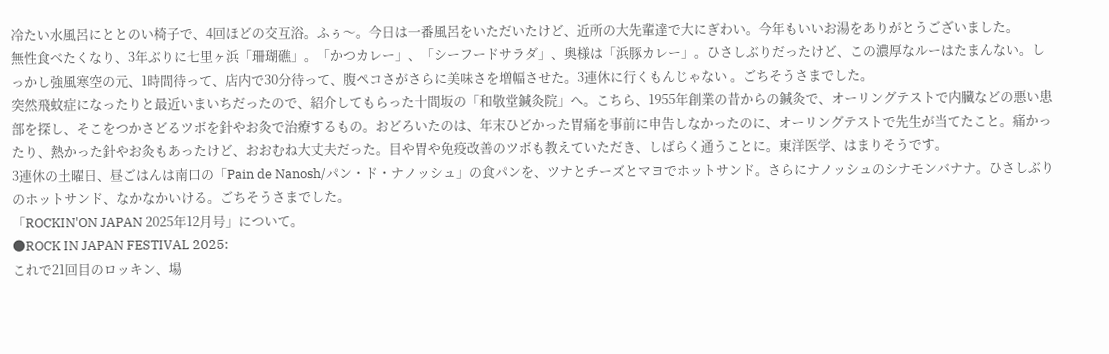冷たい水風呂にととのい椅子で、4回ほどの交互浴。ふぅ〜。今日は一番風呂をいただいたけど、近所の大先輩達で大にぎわい。今年もいいお湯をありがとうございました。
無性食べたくなり、3年ぶりに七里ヶ浜「珊瑚礁」。「かつカレー」、「シーフードサラダ」、奥様は「浜豚カレー」。ひさしぶりだったけど、この濃厚なルーはたまんない。しっかし強風寒空の元、1時間待って、店内で30分待って、腹ペコさがさらに美味さを増幅させた。3連休に行くもんじゃない 。ごちそうさまでした。
突然飛蚊症になったりと最近いまいちだったので、紹介してもらった十間坂の「和敬堂鍼灸院」へ。こちら、1955年創業の昔からの鍼灸で、オーリングテストで内臓などの悪い患部を探し、そこをつかさどるツボを針やお灸で治療するもの。おどろいたのは、年末ひどかった胃痛を事前に申告しなかったのに、オーリングテストで先生が当てたこと。痛かったり、熱かった針やお灸もあったけど、おおむね大丈夫だった。目や胃や免疫改善のツボも教えていただき、しばらく通うことに。東洋医学、はまりそうです。
3連休の土曜日、昼ごはんは南口の「Pain de Nanosh/パン・ド・ナノッシュ」の食パンを、ツナとチーズとマヨでホットサンド。さらにナノッシュのシナモンバナナ。ひさしぶりのホットサンド、なかなかいける。ごちそうさまでした。
「ROCKIN'ON JAPAN 2025年12月号」について。
●ROCK IN JAPAN FESTIVAL 2025:
これで21回目のロッキン、場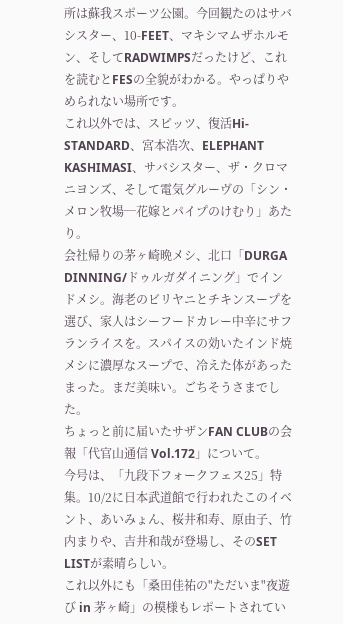所は蘇我スポーツ公園。今回観たのはサバシスター、10-FEET、マキシマムザホルモン、そしてRADWIMPSだったけど、これを読むとFESの全貌がわかる。やっぱりやめられない場所です。
これ以外では、スピッツ、復活Hi-STANDARD、宮本浩次、ELEPHANT KASHIMASI、サバシスター、ザ・クロマニヨンズ、そして電気グルーヴの「シン・メロン牧場─花嫁とパイプのけむり」あたり。
会社帰りの茅ヶ崎晩メシ、北口「DURGA DINNING/ドゥルガダイニング」でインドメシ。海老のビリヤニとチキンスープを選び、家人はシーフードカレー中辛にサフランライスを。スパイスの効いたインド焼メシに濃厚なスープで、冷えた体があったまった。まだ美味い。ごちそうさまでした。
ちょっと前に届いたサザンFAN CLUBの会報「代官山通信 Vol.172」について。
今号は、「九段下フォークフェス25」特集。10/2に日本武道館で行われたこのイベント、あいみょん、桜井和寿、原由子、竹内まりや、吉井和哉が登場し、そのSET LISTが素晴らしい。
これ以外にも「桑田佳祐の"ただいま"夜遊び in 茅ヶ崎」の模様もレポートされてい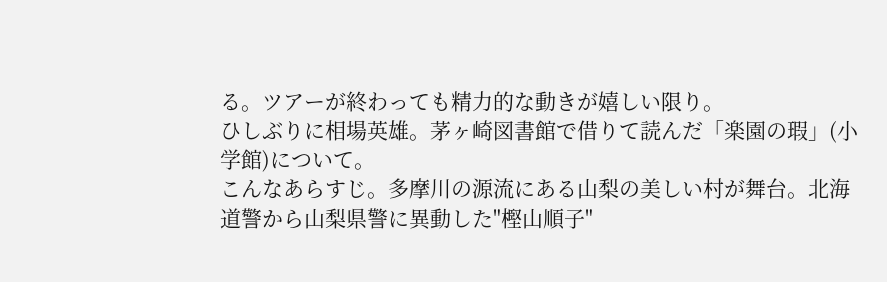る。ツアーが終わっても精力的な動きが嬉しい限り。
ひしぶりに相場英雄。茅ヶ崎図書館で借りて読んだ「楽園の瑕」(小学館)について。
こんなあらすじ。多摩川の源流にある山梨の美しい村が舞台。北海道警から山梨県警に異動した"樫山順子"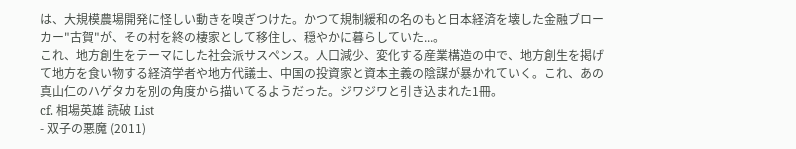は、大規模農場開発に怪しい動きを嗅ぎつけた。かつて規制緩和の名のもと日本経済を壊した金融ブローカー"古賀"が、その村を終の棲家として移住し、穏やかに暮らしていた...。
これ、地方創生をテーマにした社会派サスペンス。人口減少、変化する産業構造の中で、地方創生を掲げて地方を食い物する経済学者や地方代議士、中国の投資家と資本主義の陰謀が暴かれていく。これ、あの真山仁のハゲタカを別の角度から描いてるようだった。ジワジワと引き込まれた1冊。
cf. 相場英雄 読破 List
- 双子の悪魔 (2011)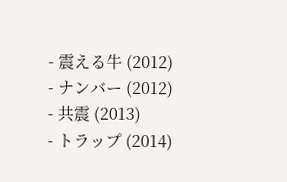- 震える牛 (2012)
- ナンバー (2012)
- 共震 (2013)
- トラップ (2014)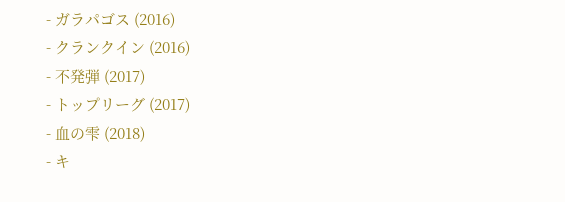- ガラパゴス (2016)
- クランクイン (2016)
- 不発弾 (2017)
- トップリーグ (2017)
- 血の雫 (2018)
- キ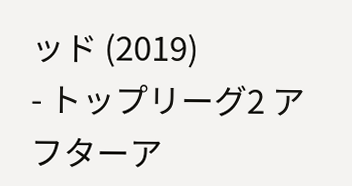ッド (2019)
- トップリーグ2 アフターア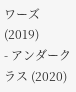ワーズ (2019)
- アンダークラス (2020)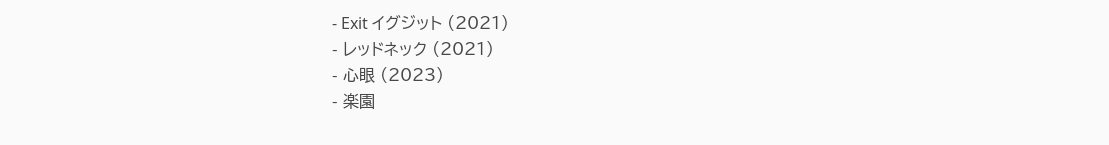- Exit イグジット (2021)
- レッドネック (2021)
- 心眼 (2023)
- 楽園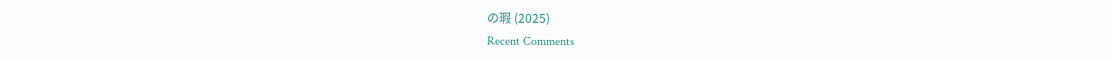の瑕 (2025)
Recent Comments